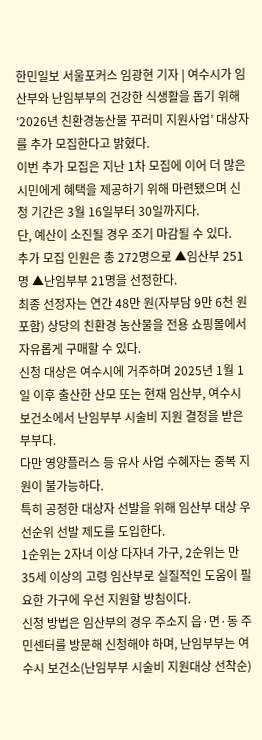한민일보 서울포커스 임광현 기자 | 여수시가 임산부와 난임부부의 건강한 식생활을 돕기 위해 ‘2026년 친환경농산물 꾸러미 지원사업’ 대상자를 추가 모집한다고 밝혔다.
이번 추가 모집은 지난 1차 모집에 이어 더 많은 시민에게 혜택을 제공하기 위해 마련됐으며 신청 기간은 3월 16일부터 30일까지다.
단, 예산이 소진될 경우 조기 마감될 수 있다.
추가 모집 인원은 총 272명으로 ▲임산부 251명 ▲난임부부 21명을 선정한다.
최종 선정자는 연간 48만 원(자부담 9만 6천 원 포함) 상당의 친환경 농산물을 전용 쇼핑몰에서 자유롭게 구매할 수 있다.
신청 대상은 여수시에 거주하며 2025년 1월 1일 이후 출산한 산모 또는 현재 임산부, 여수시 보건소에서 난임부부 시술비 지원 결정을 받은 부부다.
다만 영양플러스 등 유사 사업 수혜자는 중복 지원이 불가능하다.
특히 공정한 대상자 선발을 위해 임산부 대상 우선순위 선발 제도를 도입한다.
1순위는 2자녀 이상 다자녀 가구, 2순위는 만 35세 이상의 고령 임산부로 실질적인 도움이 필요한 가구에 우선 지원할 방침이다.
신청 방법은 임산부의 경우 주소지 읍·면·동 주민센터를 방문해 신청해야 하며, 난임부부는 여수시 보건소(난임부부 시술비 지원대상 선착순)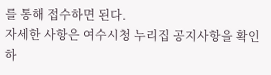를 통해 접수하면 된다.
자세한 사항은 여수시청 누리집 공지사항을 확인하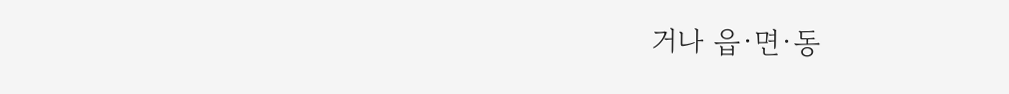거나 읍·면·동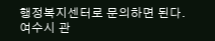행정복지센터로 문의하면 된다.
여수시 관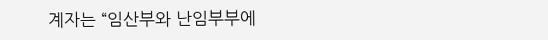계자는 “임산부와 난임부부에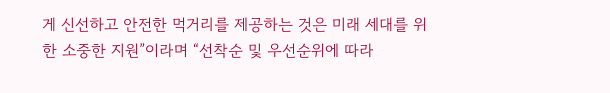게 신선하고 안전한 먹거리를 제공하는 것은 미래 세대를 위한 소중한 지원”이라며 “선착순 및 우선순위에 따라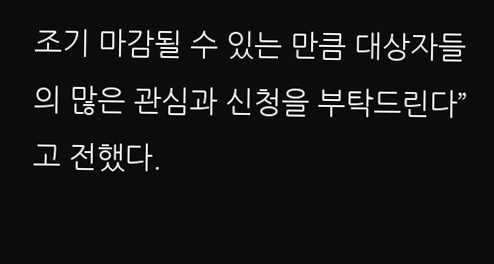조기 마감될 수 있는 만큼 대상자들의 많은 관심과 신청을 부탁드린다”고 전했다.